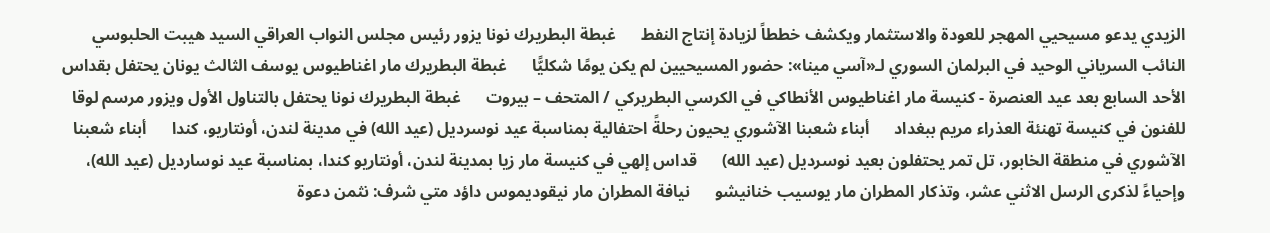الزيدي يدعو مسيحيي المهجر للعودة والاستثمار ويكشف خططاً لزيادة إنتاج النفط      غبطة البطريرك نونا يزور رئيس مجلس النواب العراقي السيد هيبت الحلبوسي      النائب السرياني الوحيد في البرلمان السوري لـ«آسي مينا»: حضور المسيحيين لم يكن يومًا شكليًّا      غبطة البطريرك مار اغناطيوس يوسف الثالث يونان يحتفل بقداس الأحد السابع بعد عيد العنصرة - كنيسة مار اغناطيوس الأنطاكي في الكرسي البطريركي / المتحف – بيروت      غبطة البطريرك نونا يحتفل بالتناول الأول ويزور مرسم لوقا للفنون في كنيسة تهنئة العذراء مريم ببغداد      أبناء شعبنا الآشوري يحيون رحلةً احتفالية بمناسبة عيد نوسرديل (عيد الله) في مدينة لندن، أونتاريو، كندا      أبناء شعبنا الآشوري في منطقة الخابور، تل تمر يحتفلون بعيد نوسرديل (عيد الله)      قداس إلهي في كنيسة مار زيا بمدينة لندن، أونتاريو كندا، بمناسبة عيد نوسارديل (عيد الله)، وإحياءً لذكرى الرسل الاثني عشر، وتذكار المطران مار یوسیب خنانيشو      نيافة المطران مار نيقوديموس داؤد متي شرف: نثمن دعوة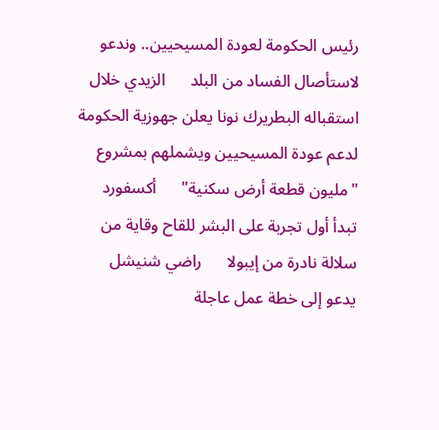رئيس الحكومة لعودة المسيحيين.. وندعو لاستأصال الفساد من البلد      الزيدي خلال استقباله البطريرك نونا يعلن جهوزية الحكومة لدعم عودة المسيحيين ويشملهم بمشروع "مليون قطعة أرض سكنية"      أكسفورد تبدأ أول تجربة على البشر للقاح وقاية من سلالة نادرة من إيبولا      راضي شنيشل يدعو إلى خطة عمل عاجلة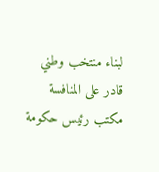لبناء منتخب وطني قادر على المنافسة      مكتب رئيس حكومة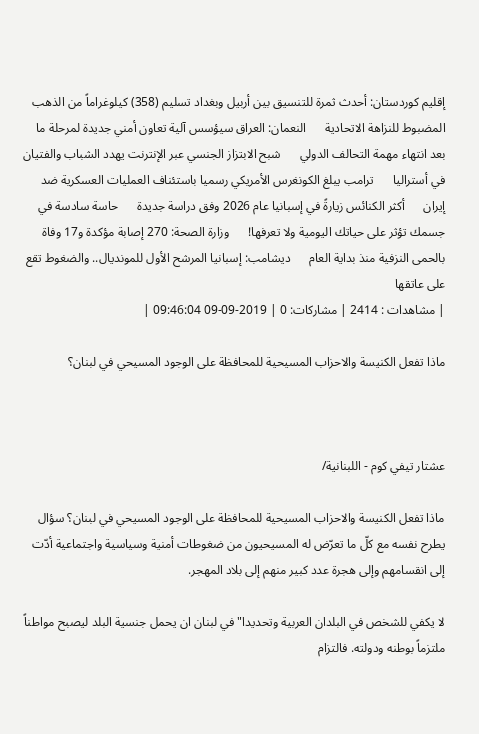إقليم كوردستان: أحدث ثمرة للتنسيق بين أربيل وبغداد تسليم (358) كيلوغراماً من الذهب المضبوط للنزاهة الاتحادية      النعمان: العراق سيؤسس آلية تعاون أمني جديدة لمرحلة ما بعد انتهاء مهمة التحالف الدولي      شبح الابتزاز الجنسي عبر الإنترنت يهدد الشباب والفتيان في أستراليا      ترامب يبلغ الكونغرس الأمريكي رسميا باستئناف العمليات العسكرية ضد إيران      أكثر الكنائس زيارةً في إسبانيا عام 2026 وفق دراسة جديدة      حاسة سادسة في جسمك تؤثر على حياتك اليومية ولا تعرفها!      وزارة الصحة: 270 إصابة مؤكدة و17 وفاة بالحمى النزفية منذ بداية العام      ديشامب: إسبانيا المرشح الأول للمونديال.. والضغوط تقع على عاتقها
| مشاهدات : 2414 | مشاركات: 0 | 2019-09-09 09:46:04 |

ماذا تفعل الكنيسة والاحزاب المسيحية للمحافظة على الوجود المسيحي في لبنان؟



عشتار تيفي كوم - اللبنانية/

ماذا تفعل الكنيسة والاحزاب المسيحية للمحافظة على الوجود المسيحي في لبنان؟ سؤال يطرح نفسه مع كلّ ما تعرّض له المسيحيون من ضغوطات أمنية وسياسية واجتماعية أدّت إلى انقسامهم وإلى هجرة عدد كبير منهم إلى بلاد المهجر.

لا يكفي للشخص في البلدان العربية وتحديدا" في لبنان ان يحمل جنسية البلد ليصبح مواطناً ملتزماً بوطنه ودولته. فالتزام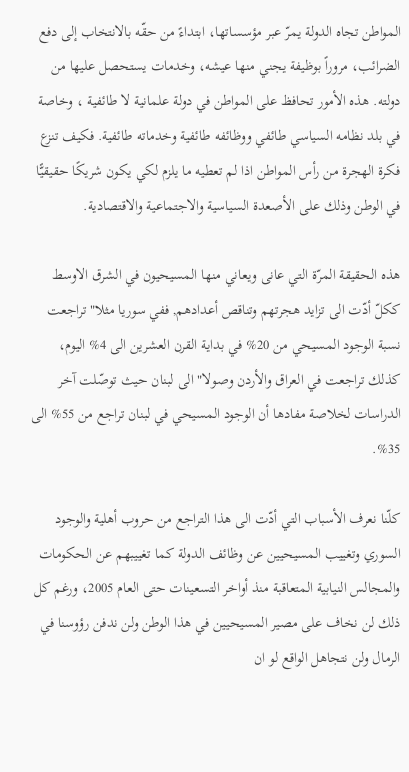المواطن تجاه الدولة يمرّ عبر مؤسساتها، ابتداءً من حقّه بالانتخاب إلى دفع الضرائب، مروراً بوظيفة يجني منها عيشه، وخدمات يستحصل عليها من دولته. هذه الأمور تحافظ على المواطن في دولة علمانية لا طائفية ، وخاصة في بلد نظامه السياسي طائفي ووظائفه طائفية وخدماته طائفية. فكيف تنزع فكرة الهجرة من رأس المواطن اذا لم تعطيه ما يلزم لكي يكون شريكًا حقيقيًّا في الوطن وذلك على الأصعدة السياسية والاجتماعية والاقتصادية.

هذه الحقيقة المرّة التي عانى ويعاني منها المسيحيون في الشرق الاوسط ككلّ أدّت الى تزايد هجرتهم وتناقص أعدادهم, ففي سوريا مثلا" تراجعت نسبة الوجود المسيحي من 20% في بداية القرن العشرين الى 4% اليوم، كذلك تراجعت في العراق والأردن وصولا" الى لبنان حيث توصّلت آخر الدراسات لخلاصة مفادها أن الوجود المسيحي في لبنان تراجع من 55% الى 35%.

كلّنا نعرف الأسباب التي أدّت الى هذا التراجع من حروب أهلية والوجود السوري وتغييب المسيحيين عن وظائف الدولة كما تغييبهم عن الحكومات والمجالس النيابية المتعاقبة منذ أواخر التسعينات حتى العام 2005، ورغم كل ذلك لن نخاف على مصير المسيحيين في هذا الوطن ولن ندفن رؤوسنا في الرمال ولن نتجاهل الواقع لو ان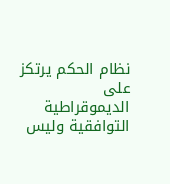نظام الحكم يرتكز على الديموقراطية التوافقية وليس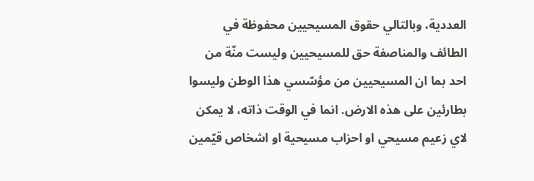العددية، وبالتالي حقوق المسيحيين محفوظة في الطائف والمناصفة حق للمسيحيين وليست منّة من احد بما ان المسيحيين من مؤسّسي هذا الوطن وليسوا بطارئين على هذه الارض. انما في الوقت ذاته، لا يمكن لاي زعيم مسيحي او احزاب مسيحية او اشخاص قيّمين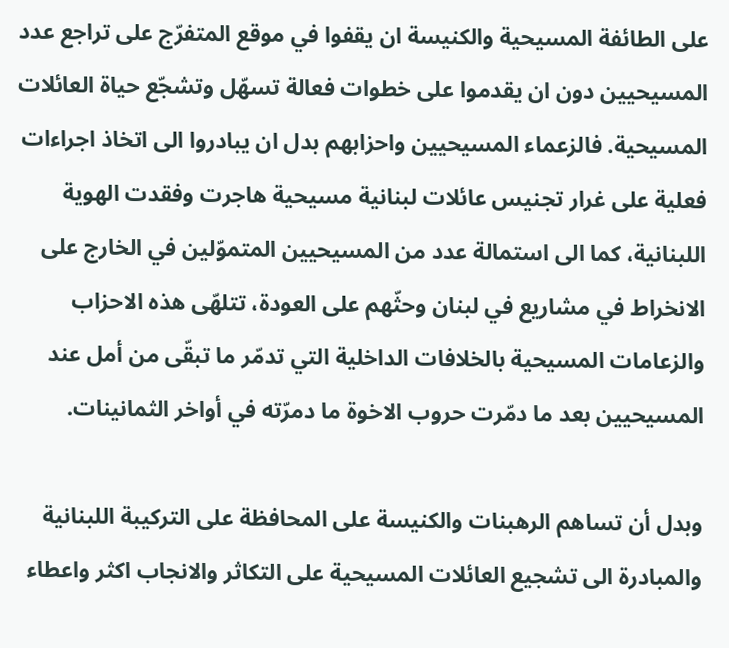على الطائفة المسيحية والكنيسة ان يقفوا في موقع المتفرّج على تراجع عدد المسيحيين دون ان يقدموا على خطوات فعالة تسهّل وتشجّع حياة العائلات المسيحية. فالزعماء المسيحيين واحزابهم بدل ان يبادروا الى اتخاذ اجراءات فعلية على غرار تجنيس عائلات لبنانية مسيحية هاجرت وفقدت الهوية اللبنانية، كما الى استمالة عدد من المسيحيين المتموّلين في الخارج على الانخراط في مشاريع في لبنان وحثّهم على العودة، تتلهّى هذه الاحزاب والزعامات المسيحية بالخلافات الداخلية التي تدمّر ما تبقّى من أمل عند المسيحيين بعد ما دمّرت حروب الاخوة ما دمرّته في أواخر الثمانينات.

وبدل أن تساهم الرهبنات والكنيسة على المحافظة على التركيبة اللبنانية والمبادرة الى تشجيع العائلات المسيحية على التكاثر والانجاب اكثر واعطاء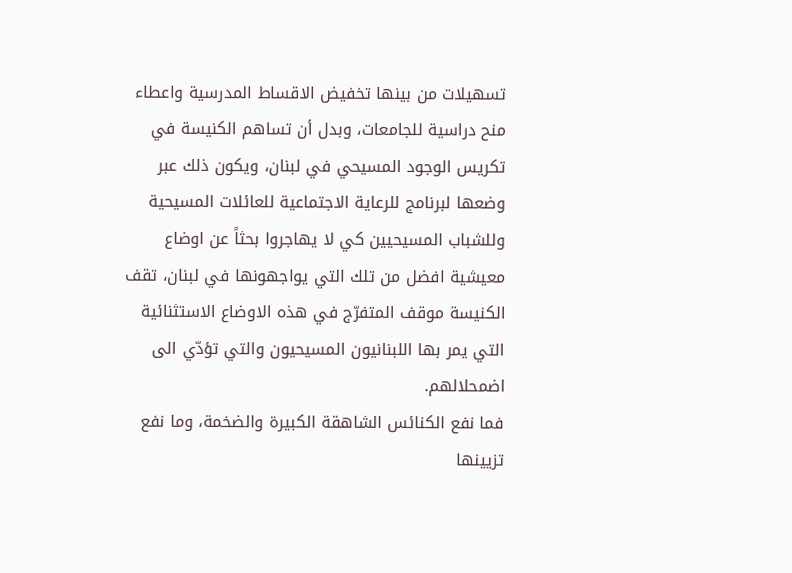تسهيلات من بينها تخفيض الاقساط المدرسية واعطاء منح دراسية للجامعات، وبدل أن تساهم الكنيسة في تكريس الوجود المسيحي في لبنان، ويكون ذلك عبر وضعها لبرنامج للرعاية الاجتماعية للعائلات المسيحية وللشباب المسيحيين كي لا يهاجروا بحثاً عن اوضاع معيشية افضل من تلك التي يواجهونها في لبنان، تقف الكنيسة موقف المتفرّج في هذه الاوضاع الاستثنائية التي يمر بها اللبنانيون المسيحيون والتي تؤدّي الى اضمحلالهم.
فما نفع الكنائس الشاهقة الكبيرة والضخمة، وما نفع تزيينها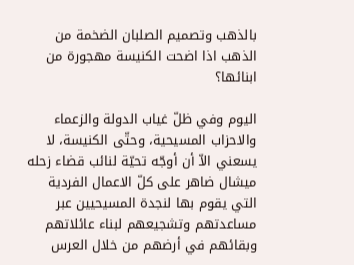بالذهب وتصميم الصلبان الضخمة من الذهب اذا اضحت الكنيسة مهجورة من ابنائها؟

اليوم وفي ظلّ غياب الدولة والزعماء والاحزاب المسيحية، وحتّى الكنيسة، لا يسعني الاّ أن أوجّه تحيّة لنائب قضاء زحله ميشال ضاهر على كلّ الاعمال الفردية التي يقوم بها لنجدة المسيحيين عبر مساعدتهم وتشجيعهم لبناء عائلاتهم وبقائهم في أرضهم من خلال العرس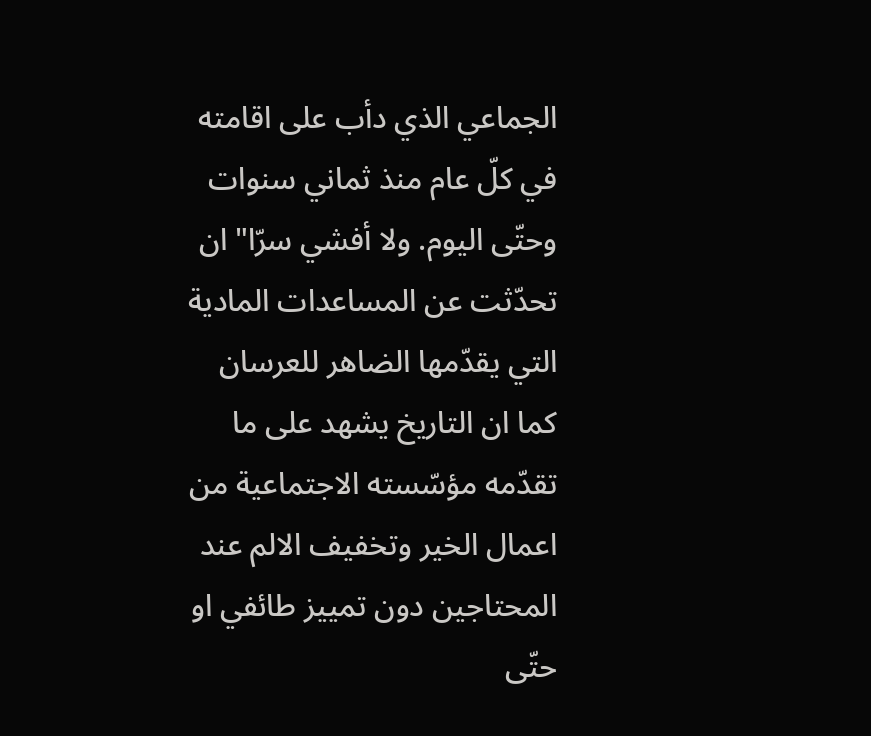الجماعي الذي دأب على اقامته في كلّ عام منذ ثماني سنوات وحتّى اليوم. ولا أفشي سرّا" ان تحدّثت عن المساعدات المادية التي يقدّمها الضاهر للعرسان كما ان التاريخ يشهد على ما تقدّمه مؤسّسته الاجتماعية من اعمال الخير وتخفيف الالم عند المحتاجين دون تمييز طائفي او حتّى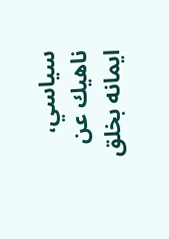سياسي، ناهيك عن ايمانه بخلق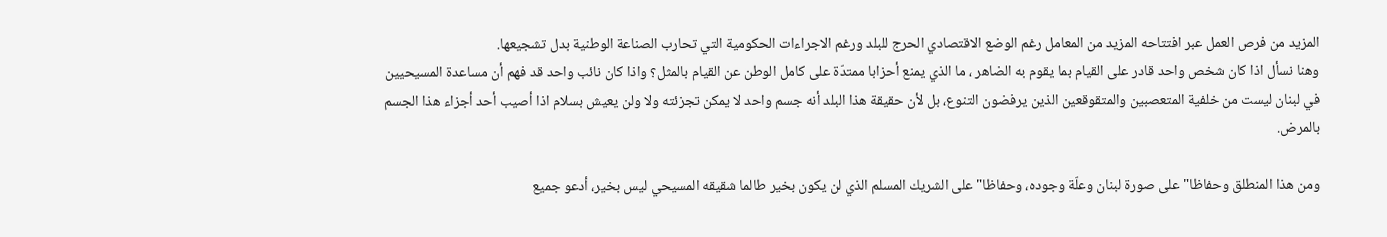المزيد من فرص العمل عبر افتتاحه المزيد من المعامل رغم الوضع الاقتصادي الحرج للبلد ورغم الاجراءات الحكومية التي تحارب الصناعة الوطنية بدل تشجيعها.
وهنا نسأل اذا كان شخص واحد قادر على القيام بما يقوم به الضاهر ، ما الذي يمنع أحزابا ممتدّة على كامل الوطن عن القيام بالمثل؟ واذا كان نائب واحد قد فهم أن مساعدة المسيحيين في لبنان ليست من خلفية المتعصبين والمتقوقعين الذين يرفضون التنوع، بل لأن حقيقة هذا البلد أنه جسم واحد لا يمكن تجزئته ولا ولن يعيش بسلام اذا أصيب أحد أجزاء هذا الجسم بالمرض.

ومن هذا المنطلق وحفاظا" على صورة لبنان وعلّة وجوده، وحفاظا" على الشريك المسلم الذي لن يكون بخير طالما شقيقه المسيحي ليس بخير، أدعو جميع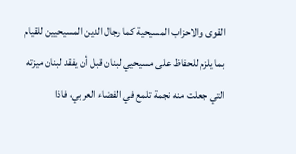القوى والاحزاب المسيحية كما رجال الدين المسيحيين للقيام بما يلزم للحفاظ على مسيحيي لبنان قبل أن يفقد لبنان ميزته التي جعلت منه نجمة تلمع في الفضاء العربي، فاذا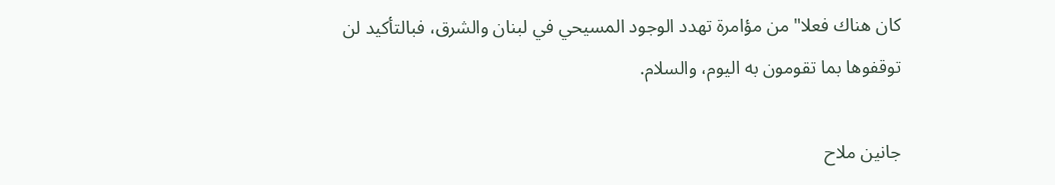كان هناك فعلا" من مؤامرة تهدد الوجود المسيحي في لبنان والشرق، فبالتأكيد لن توقفوها بما تقومون به اليوم، والسلام.

جانين ملاح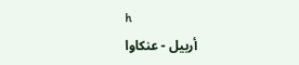h
أربيل - عنكاوا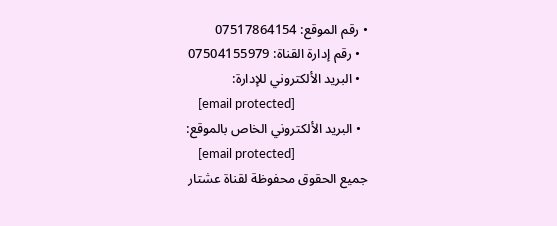• رقم الموقع: 07517864154
  • رقم إدارة القناة: 07504155979
  • البريد الألكتروني للإدارة:
    [email protected]
  • البريد الألكتروني الخاص بالموقع:
    [email protected]
جميع الحقوق محفوظة لقناة عشتار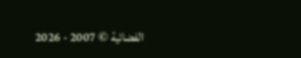الفضائية © 2007 - 2026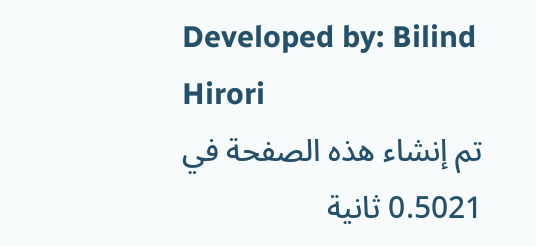Developed by: Bilind Hirori
تم إنشاء هذه الصفحة في 0.5021 ثانية